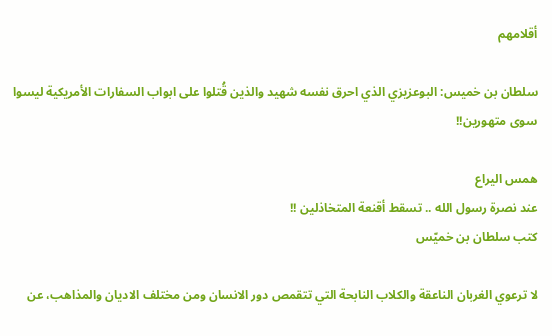أقلامهم

سلطان بن خميس: البوعزيزي الذي احرق نفسه شهيد والذين قُتلوا على ابواب السفارات الأمريكية ليسوا سوى متهورين!!

همس اليراع
عند نصرة رسول الله .. تسقط أقنعة المتخاذلين !!
كتب سلطان بن خميّس

لا ترعوي الغربان الناعقة والكلاب النابحة التي تتقمص دور الانسان ومن مختلف الاديان والمذاهب، عن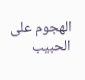الهجوم على الحبيب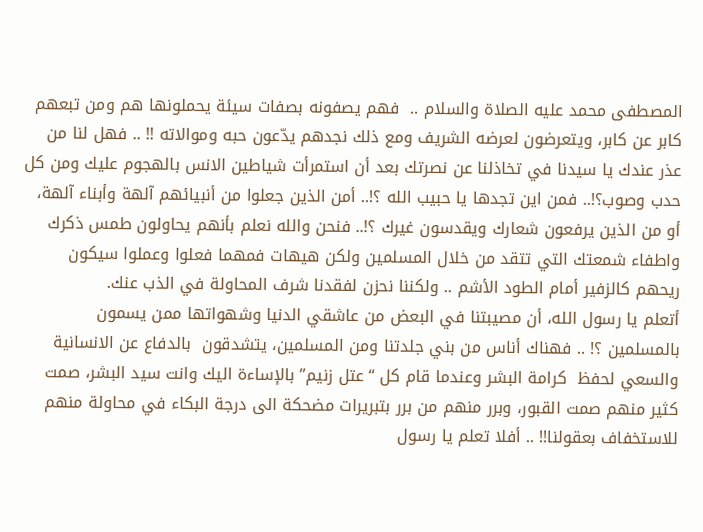المصطفى محمد عليه الصلاة والسلام ..  فهم يصفونه بصفات سيئة يحملونها هم ومن تبعهم كابر عن كابر، ويتعرضون لعرضه الشريف ومع ذلك نجدهم يدّعون حبه وموالاته !! .. فهل لنا من عذر عندك يا سيدنا في تخاذلنا عن نصرتك بعد أن استمرأت شياطين الانس بالهجوم عليك ومن كل حدب وصوب؟!.. فمن اين تجدها يا حبيب الله ؟!.. أمن الذين جعلوا من أنبيائهم آلهة وأبناء آلهة، أو من الذين يرفعون شعارك ويقدسون غيرك ؟!.. فنحن والله نعلم بأنهم يحاولون طمس ذكرك واطفاء شمعتك التي تتقد من خلال المسلمين ولكن هيهات فمهما فعلوا وعملوا سيكون ريحهم كالزفير أمام الطود الأشم .. ولكننا نحزن لفقدنا شرف المحاولة في الذب عنك.
أتعلم يا رسول الله، أن مصيبتنا في البعض من عاشقي الدنيا وشهواتها ممن يسمون بالمسلمين ؟! .. فهناك أناس من بني جلدتنا ومن المسلمين، يتشدقون  بالدفاع عن الانسانية والسعي لحفظ  كرامة البشر وعندما قام كل “عتل زنيم” بالإساءة اليك وانت سيد البشر، صمت كثير منهم صمت القبور، وبرر منهم من برر بتبريرات مضحكة الى درجة البكاء في محاولة منهم للاستخفاف بعقولنا!! .. أفلا تعلم يا رسول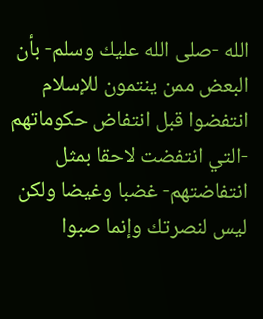الله -صلى الله عليك وسلم- بأن البعض ممن ينتمون للإسلام انتفضوا قبل انتفاض حكوماتهم -التي انتفضت لاحقا بمثل انتفاضتهم- غضبا وغيضا ولكن ليس لنصرتك وإنما صبوا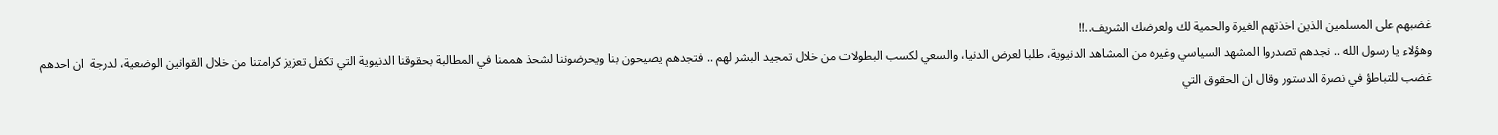غضبهم على المسلمين الذين اخذتهم الغيرة والحمية لك ولعرضك الشريف..!!
وهؤلاء يا رسول الله .. نجدهم تصدروا المشهد السياسي وغيره من المشاهد الدنيوية، طلبا لعرض الدنيا، والسعي لكسب البطولات من خلال تمجيد البشر لهم .. فتجدهم يصيحون بنا ويحرضوننا لشحذ هممنا في المطالبة بحقوقنا الدنيوية التي تكفل تعزيز كرامتنا من خلال القوانين الوضعية، لدرجة  ان احدهم غضب للتباطؤ في نصرة الدستور وقال ان الحقوق التي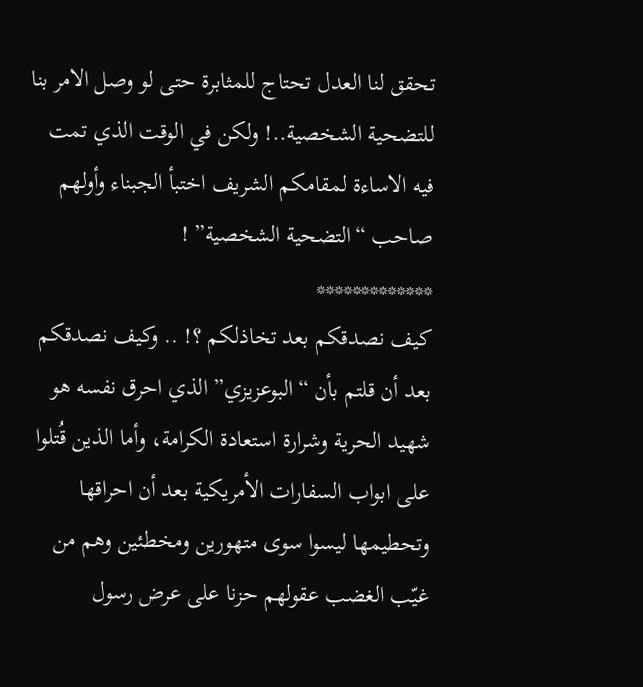تحقق لنا العدل تحتاج للمثابرة حتى لو وصل الامر بنا للتضحية الشخصية..! ولكن في الوقت الذي تمت فيه الاساءة لمقامكم الشريف اختبأ الجبناء وأولهم صاحب “التضحية الشخصية” !
*************
كيف نصدقكم بعد تخاذلكم ؟! .. وكيف نصدقكم بعد أن قلتم بأن “البوعزيزي” الذي احرق نفسه هو شهيد الحرية وشرارة استعادة الكرامة، وأما الذين قُتلوا على ابواب السفارات الأمريكية بعد أن احراقها وتحطيمها ليسوا سوى متهورين ومخطئين وهم من غيّب الغضب عقولهم حزنا على عرض رسول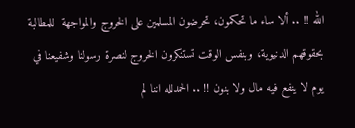الله !! .. ألا ساء ما تحكمون، تحرضون المسلمين على الخروج والمواجهة  للمطالبة بحقوقهم الدنيوية، وبنفس الوقت تستنكرون الخروج لنصرة رسولنا وشفيعنا في يوم لا ينفع فيه مال ولا بنون !! .. الحمدلله اننا لم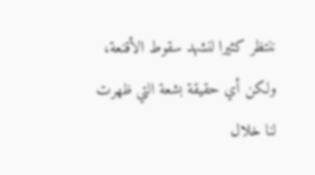ننتظر كثيرا لنشهد سقوط الأقنعة، ولكن أي حقيقة بشعة التي ظهرت لنا خلال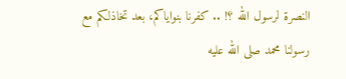النصرة لرسول الله ؟! .. كفرنا بنواياكم، بعد تخاذلكم مع رسولنا محمد صلى الله عليه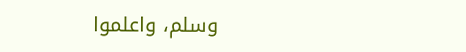وسلم، واعلموا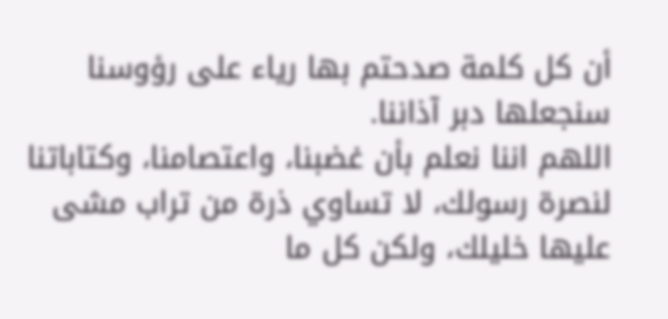أن كل كلمة صدحتم بها رياء على رؤوسنا سنجعلها دبر آذاننا.
اللهم اننا نعلم بأن غضبنا، واعتصامنا، وكتاباتنا لنصرة رسولك، لا تساوي ذرة من تراب مشى عليها خليلك، ولكن كل ما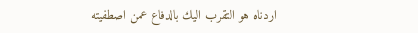اردناه هو التقرب اليك بالدفاع عمن اصطفيته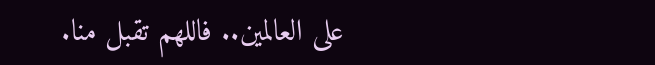على العالمين.. فاللهم تقبل منا.